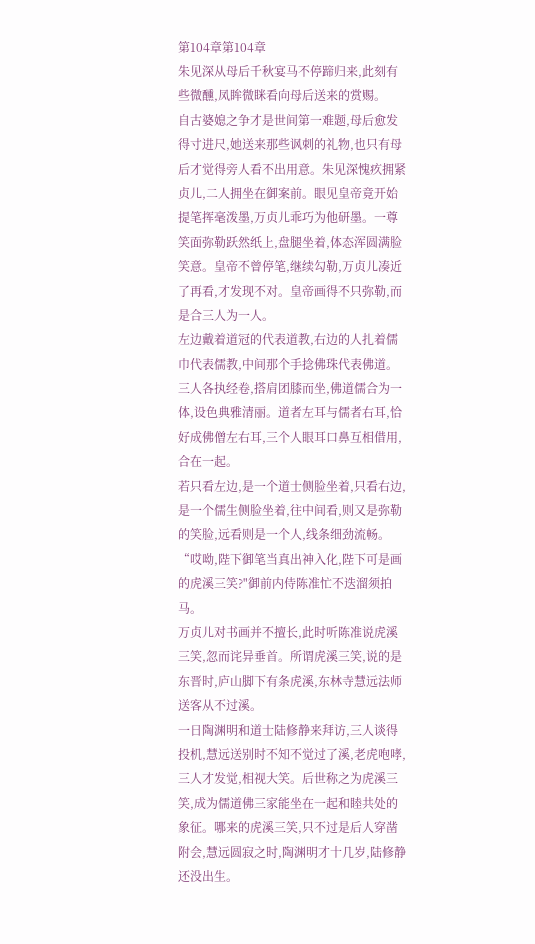第104章第104章
朱见深从母后千秋宴马不停蹄归来,此刻有些微醺,凤眸微眯看向母后送来的赏赐。
自古婆媳之争才是世间第一难题,母后愈发得寸进尺,她送来那些讽刺的礼物,也只有母后才觉得旁人看不出用意。朱见深愧疚拥紧贞儿,二人拥坐在御案前。眼见皇帝竟开始提笔挥毫泼墨,万贞儿乖巧为他研墨。一尊笑面弥勒跃然纸上,盘腿坐着,体态浑圆满脸笑意。皇帝不曾停笔,继续勾勒,万贞儿凑近了再看,才发现不对。皇帝画得不只弥勒,而是合三人为一人。
左边戴着道冠的代表道教,右边的人扎着儒巾代表儒教,中间那个手捻佛珠代表佛道。
三人各执经卷,搭肩团膝而坐,佛道儒合为一体,设色典雅清丽。道者左耳与儒者右耳,恰好成佛僧左右耳,三个人眼耳口鼻互相借用,合在一起。
若只看左边,是一个道士侧脸坐着,只看右边,是一个儒生侧脸坐着,往中间看,则又是弥勒的笑脸,远看则是一个人,线条细劲流畅。“哎呦,陛下御笔当真出神入化,陛下可是画的虎溪三笑?"御前内侍陈准忙不迭溜须拍马。
万贞儿对书画并不擅长,此时听陈准说虎溪三笑,忽而诧异垂首。所谓虎溪三笑,说的是东晋时,庐山脚下有条虎溪,东林寺慧远法师送客从不过溪。
一日陶渊明和道士陆修静来拜访,三人谈得投机,慧远送别时不知不觉过了溪,老虎咆哮,三人才发觉,相视大笑。后世称之为虎溪三笑,成为儒道佛三家能坐在一起和睦共处的象征。哪来的虎溪三笑,只不过是后人穿凿附会,慧远圆寂之时,陶渊明才十几岁,陆修静还没出生。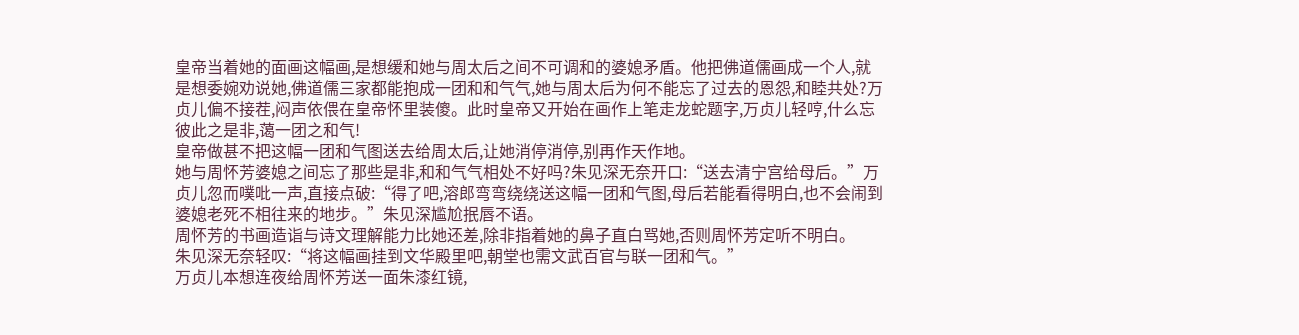皇帝当着她的面画这幅画,是想缓和她与周太后之间不可调和的婆媳矛盾。他把佛道儒画成一个人,就是想委婉劝说她,佛道儒三家都能抱成一团和和气气,她与周太后为何不能忘了过去的恩怨,和睦共处?万贞儿偏不接茬,闷声依偎在皇帝怀里装傻。此时皇帝又开始在画作上笔走龙蛇题字,万贞儿轻哼,什么忘彼此之是非,蔼一团之和气!
皇帝做甚不把这幅一团和气图送去给周太后,让她消停消停,别再作天作地。
她与周怀芳婆媳之间忘了那些是非,和和气气相处不好吗?朱见深无奈开口:“送去清宁宫给母后。”万贞儿忽而噗吡一声,直接点破:“得了吧,溶郎弯弯绕绕送这幅一团和气图,母后若能看得明白,也不会闹到婆媳老死不相往来的地步。”朱见深尴尬抿唇不语。
周怀芳的书画造诣与诗文理解能力比她还差,除非指着她的鼻子直白骂她,否则周怀芳定听不明白。
朱见深无奈轻叹:“将这幅画挂到文华殿里吧,朝堂也需文武百官与联一团和气。”
万贞儿本想连夜给周怀芳送一面朱漆红镜,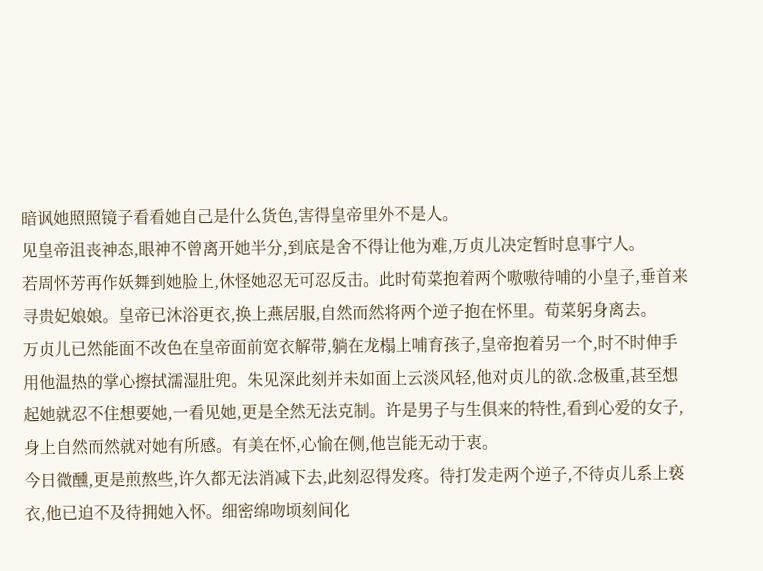暗讽她照照镜子看看她自己是什么货色,害得皇帝里外不是人。
见皇帝沮丧神态,眼神不曾离开她半分,到底是舍不得让他为难,万贞儿决定暂时息事宁人。
若周怀芳再作妖舞到她脸上,休怪她忍无可忍反击。此时荀菜抱着两个嗷嗷待哺的小皇子,垂首来寻贵妃娘娘。皇帝已沐浴更衣,换上燕居服,自然而然将两个逆子抱在怀里。荀菜躬身离去。
万贞儿已然能面不改色在皇帝面前宽衣解带,躺在龙榻上哺育孩子,皇帝抱着另一个,时不时伸手用他温热的掌心擦拭濡湿肚兜。朱见深此刻并未如面上云淡风轻,他对贞儿的欲.念极重,甚至想起她就忍不住想要她,一看见她,更是全然无法克制。许是男子与生俱来的特性,看到心爱的女子,身上自然而然就对她有所感。有美在怀,心愉在侧,他岂能无动于衷。
今日微醺,更是煎熬些,许久都无法消减下去,此刻忍得发疼。待打发走两个逆子,不待贞儿系上亵衣,他已迫不及待拥她入怀。细密绵吻顷刻间化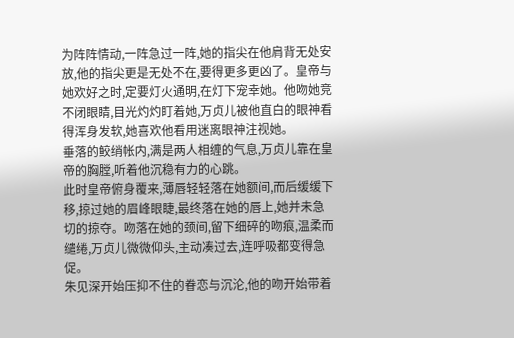为阵阵情动,一阵急过一阵,她的指尖在他肩背无处安放,他的指尖更是无处不在,要得更多更凶了。皇帝与她欢好之时,定要灯火通明,在灯下宠幸她。他吻她竞不闭眼睛,目光灼灼盯着她,万贞儿被他直白的眼神看得浑身发软,她喜欢他看用迷离眼神注视她。
垂落的鲛绡帐内,满是两人相缠的气息,万贞儿靠在皇帝的胸膛,听着他沉稳有力的心跳。
此时皇帝俯身覆来,薄唇轻轻落在她额间,而后缓缓下移,掠过她的眉峰眼睫,最终落在她的唇上,她并未急切的掠夺。吻落在她的颈间,留下细碎的吻痕,温柔而缱绻,万贞儿微微仰头,主动凑过去,连呼吸都变得急促。
朱见深开始压抑不住的眷恋与沉沦,他的吻开始带着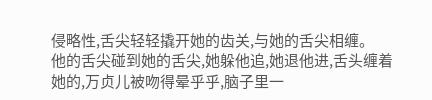侵略性,舌尖轻轻撬开她的齿关,与她的舌尖相缠。
他的舌尖碰到她的舌尖,她躲他追,她退他进,舌头缠着她的,万贞儿被吻得晕乎乎,脑子里一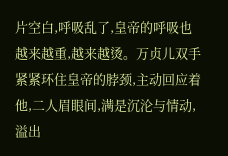片空白,呼吸乱了,皇帝的呼吸也越来越重,越来越烫。万贞儿双手紧紧环住皇帝的脖颈,主动回应着他,二人眉眼间,满是沉沦与情动,溢出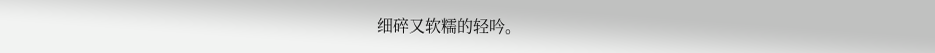细碎又软糯的轻吟。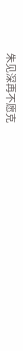朱见深再不愿克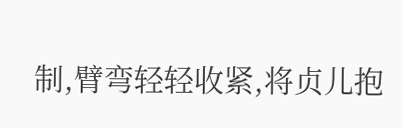制,臂弯轻轻收紧,将贞儿抱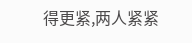得更紧,两人紧紧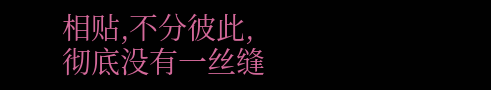相贴,不分彼此,彻底没有一丝缝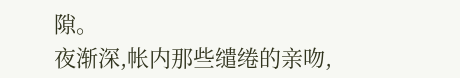隙。
夜渐深,帐内那些缱绻的亲吻,